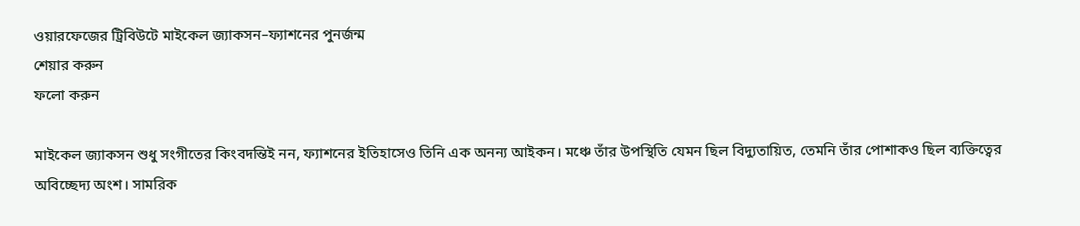ওয়ারফেজের ট্রিবিউটে মাইকেল জ্যাকসন–ফ্যাশনের পুনর্জন্ম
শেয়ার করুন
ফলো করুন

মাইকেল জ্যাকসন শুধু সংগীতের কিংবদন্তিই নন, ফ্যাশনের ইতিহাসেও তিনি এক অনন্য আইকন। মঞ্চে তাঁর উপস্থিতি যেমন ছিল বিদ্যুতায়িত, তেমনি তাঁর পোশাকও ছিল ব্যক্তিত্বের অবিচ্ছেদ্য অংশ। সামরিক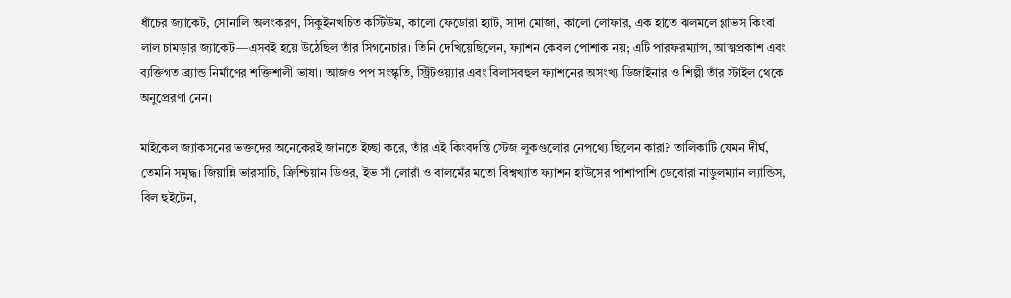ধাঁচের জ্যাকেট, সোনালি অলংকরণ, সিকুইনখচিত কস্টিউম, কালো ফেডোরা হ্যাট, সাদা মোজা, কালো লোফার, এক হাতে ঝলমলে গ্লাভস কিংবা লাল চামড়ার জ্যাকেট—এসবই হয়ে উঠেছিল তাঁর সিগনেচার। তিনি দেখিয়েছিলেন, ফ্যাশন কেবল পোশাক নয়; এটি পারফরম্যান্স, আত্মপ্রকাশ এবং ব্যক্তিগত ব্র্যান্ড নির্মাণের শক্তিশালী ভাষা। আজও পপ সংস্কৃতি, স্ট্রিটওয়্যার এবং বিলাসবহুল ফ্যাশনের অসংখ্য ডিজাইনার ও শিল্পী তাঁর স্টাইল থেকে অনুপ্রেরণা নেন।

মাইকেল জ্যাকসনের ভক্তদের অনেকেরই জানতে ইচ্ছা করে, তাঁর এই কিংবদন্তি স্টেজ লুকগুলোর নেপথ্যে ছিলেন কারা? তালিকাটি যেমন দীর্ঘ, তেমনি সমৃদ্ধ। জিয়ান্নি ভারসাচি, ক্রিশ্চিয়ান ডিওর, ইভ সাঁ লোরাঁ ও বালমেঁর মতো বিশ্বখ্যাত ফ্যাশন হাউসের পাশাপাশি ডেবোরা নাডুলম্যান ল্যান্ডিস, বিল হুইটেন,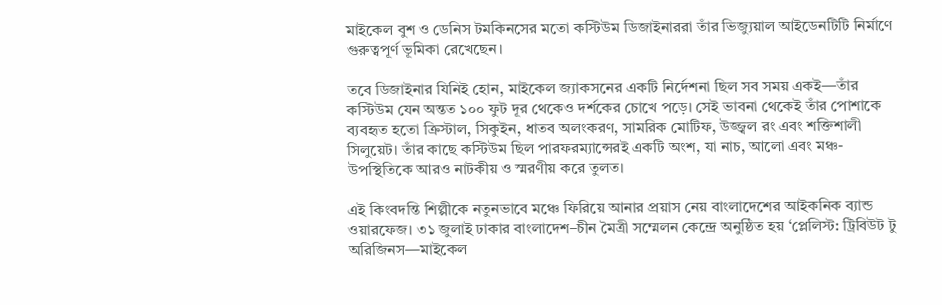মাইকেল বুশ ও ডেনিস টমকিনসের মতো কস্টিউম ডিজাইনাররা তাঁর ভিজ্যুয়াল আইডেনটিটি নির্মাণে গুরুত্বপূর্ণ ভূমিকা রেখেছেন।

তবে ডিজাইনার যিনিই হোন, মাইকেল জ্যাকসনের একটি নির্দেশনা ছিল সব সময় একই—তাঁর কস্টিউম যেন অন্তত ১০০ ফুট দূর থেকেও দর্শকের চোখে পড়ে। সেই ভাবনা থেকেই তাঁর পোশাকে ব্যবহৃত হতো ক্রিস্টাল, সিকুইন, ধাতব অলংকরণ, সামরিক মোটিফ, উজ্জ্বল রং এবং শক্তিশালী সিলুয়েট। তাঁর কাছে কস্টিউম ছিল পারফরম্যান্সেরই একটি অংশ, যা নাচ, আলো এবং মঞ্চ-উপস্থিতিকে আরও নাটকীয় ও স্মরণীয় করে তুলত।

এই কিংবদন্তি শিল্পীকে নতুনভাবে মঞ্চে ফিরিয়ে আনার প্রয়াস নেয় বাংলাদেশের আইকনিক ব্যান্ড ওয়ারফেজ। ৩১ জুলাই ঢাকার বাংলাদেশ–চীন মৈত্রী সম্মেলন কেন্দ্রে অনুষ্ঠিত হয় ‘প্লেলিস্ট: ট্রিবিউট টু অরিজিনস—মাইকেল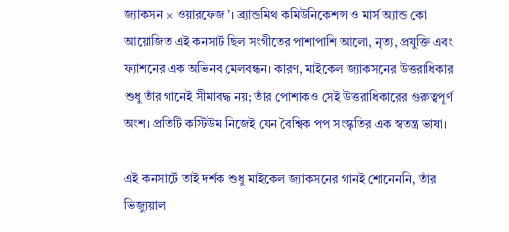জ্যাকসন × ওয়ারফেজ’। ব্র্যান্ডমিথ কমিউনিকেশন্স ও মার্স অ্যান্ড কো আয়োজিত এই কনসার্ট ছিল সংগীতের পাশাপাশি আলো, নৃত্য, প্রযুক্তি এবং ফ্যাশনের এক অভিনব মেলবন্ধন। কারণ, মাইকেল জ্যাকসনের উত্তরাধিকার শুধু তাঁর গানেই সীমাবদ্ধ নয়; তাঁর পোশাকও সেই উত্তরাধিকারের গুরুত্বপূর্ণ অংশ। প্রতিটি কস্টিউম নিজেই যেন বৈশ্বিক পপ সংস্কৃতির এক স্বতন্ত্র ভাষা।

এই কনসার্টে তাই দর্শক শুধু মাইকেল জ্যাকসনের গানই শোনেননি, তাঁর ভিজ্যুয়াল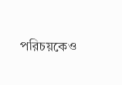পরিচয়কেও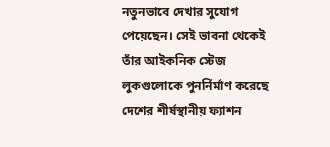নতুনভাবে দেখার সুযোগ পেয়েছেন। সেই ভাবনা থেকেই তাঁর আইকনিক স্টেজ লুকগুলোকে পুনর্নির্মাণ করেছে দেশের শীর্ষস্থানীয় ফ্যাশন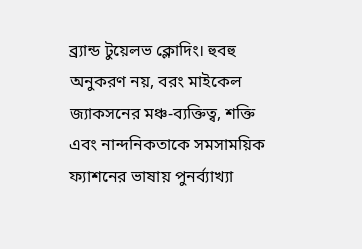ব্র্যান্ড টুয়েলভ ক্লোদিং। হুবহু অনুকরণ নয়, বরং মাইকেল জ্যাকসনের মঞ্চ-ব্যক্তিত্ব, শক্তি এবং নান্দনিকতাকে সমসাময়িক ফ্যাশনের ভাষায় পুনর্ব্যাখ্যা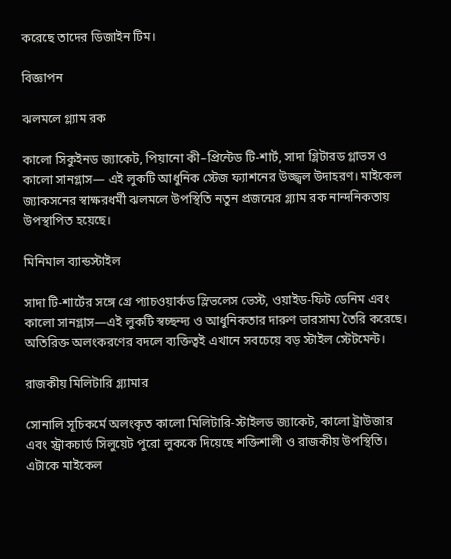করেছে তাদের ডিজাইন টিম।

বিজ্ঞাপন

ঝলমলে গ্ল্যাম রক

কালো সিকুইনড জ্যাকেট, পিয়ানো কী–প্রিন্টেড টি-শার্ট, সাদা গ্লিটারড গ্লাভস ও কালো সানগ্লাস— এই লুকটি আধুনিক স্টেজ ফ্যাশনের উজ্জ্বল উদাহরণ। মাইকেল জ্যাকসনের স্বাক্ষরধর্মী ঝলমলে উপস্থিতি নতুন প্রজন্মের গ্ল্যাম রক নান্দনিকতায় উপস্থাপিত হয়েছে।

মিনিমাল ব্যান্ডস্টাইল

সাদা টি-শার্টের সঙ্গে গ্রে প্যাচওয়ার্কড স্লিভলেস ভেস্ট, ওয়াইড-ফিট ডেনিম এবং কালো সানগ্লাস—এই লুকটি স্বচ্ছন্দ্য ও আধুনিকতার দারুণ ভারসাম্য তৈরি করেছে। অতিরিক্ত অলংকরণের বদলে ব্যক্তিত্বই এখানে সবচেয়ে বড় স্টাইল স্টেটমেন্ট।

রাজকীয় মিলিটারি গ্ল্যামার

সোনালি সূচিকর্মে অলংকৃত কালো মিলিটারি-স্টাইলড জ্যাকেট, কালো ট্রাউজার এবং স্ট্রাকচার্ড সিলুয়েট পুরো লুককে দিয়েছে শক্তিশালী ও রাজকীয় উপস্থিতি। এটাকে মাইকেল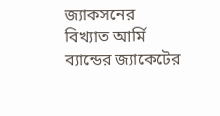জ্যাকসনের বিখ্যাত আর্মি ব্যান্ডের জ্যাকেটের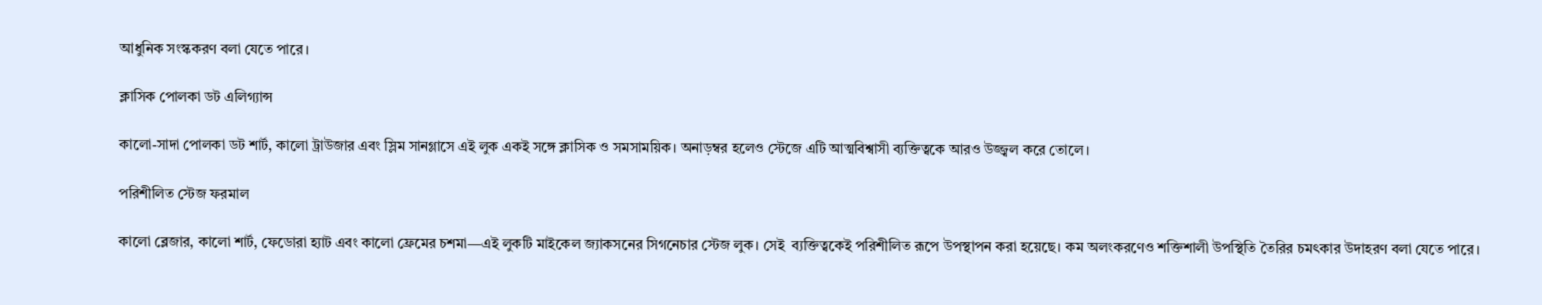আধুনিক সংস্ককরণ বলা যেতে পারে।

ক্লাসিক পোলকা ডট এলিগ্যান্স

কালো-সাদা পোলকা ডট শার্ট, কালো ট্রাউজার এবং স্লিম সানগ্লাসে এই লুক একই সঙ্গে ক্লাসিক ও সমসাময়িক। অনাড়ম্বর হলেও স্টেজে এটি আত্মবিশ্বাসী ব্যক্তিত্বকে আরও উজ্জ্বল করে তোলে।

পরিশীলিত স্টেজ ফরমাল

কালো ব্লেজার, কালো শার্ট, ফেডোরা হ্যাট এবং কালো ফ্রেমের চশমা—এই লুকটি মাইকেল জ্যাকসনের সিগনেচার স্টেজ লুক। সেই  ব্যক্তিত্বকেই পরিশীলিত রূপে উপস্থাপন করা হয়েছে। কম অলংকরণেও শক্তিশালী উপস্থিতি তৈরির চমৎকার উদাহরণ বলা যেতে পারে।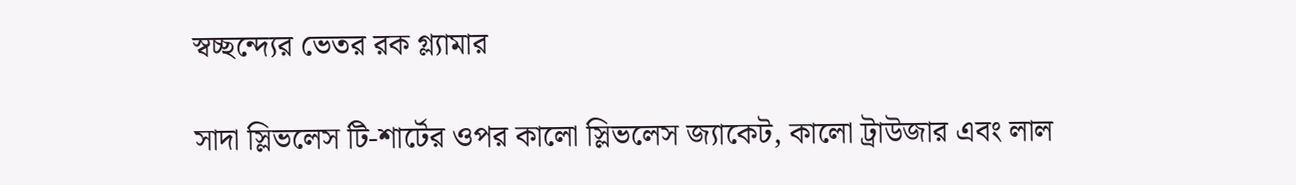স্বচ্ছন্দ্যের ভেতর রক গ্ল্যামার

সাদা স্লিভলেস টি-শার্টের ওপর কালো স্লিভলেস জ্যাকেট, কালো ট্রাউজার এবং লাল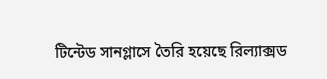টিন্টেড সানগ্লাসে তৈরি হয়েছে রিল্যাক্সড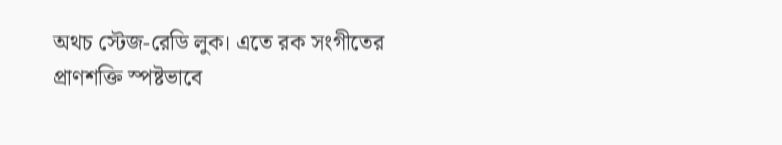অথচ স্টেজ-রেডি লুক। এতে রক সংগীতের প্রাণশক্তি স্পষ্টভাবে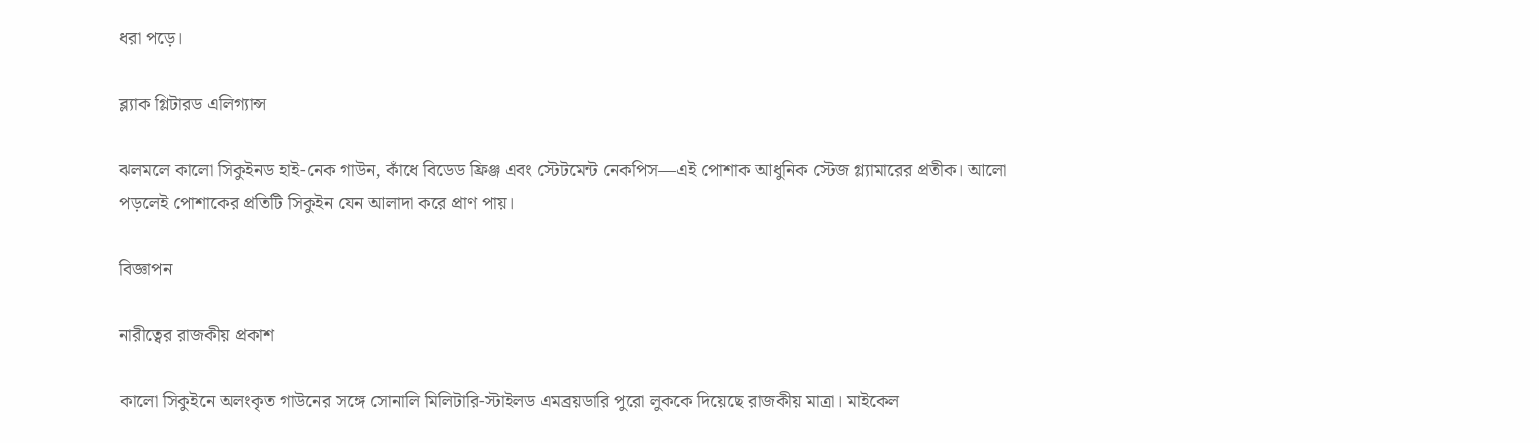ধরা পড়ে।

ব্ল্যাক গ্লিটারড এলিগ্যান্স

ঝলমলে কালো সিকুইনড হাই-নেক গাউন, কাঁধে বিডেড ফ্রিঞ্জ এবং স্টেটমেন্ট নেকপিস—এই পোশাক আধুনিক স্টেজ গ্ল্যামারের প্রতীক। আলো পড়লেই পোশাকের প্রতিটি সিকুইন যেন আলাদা করে প্রাণ পায়।

বিজ্ঞাপন

নারীত্বের রাজকীয় প্রকাশ

কালো সিকুইনে অলংকৃত গাউনের সঙ্গে সোনালি মিলিটারি-স্টাইলড এমব্রয়ডারি পুরো লুককে দিয়েছে রাজকীয় মাত্রা। মাইকেল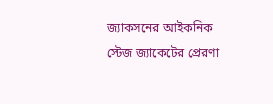জ্যাকসনের আইকনিক স্টেজ জ্যাকেটের প্রেরণা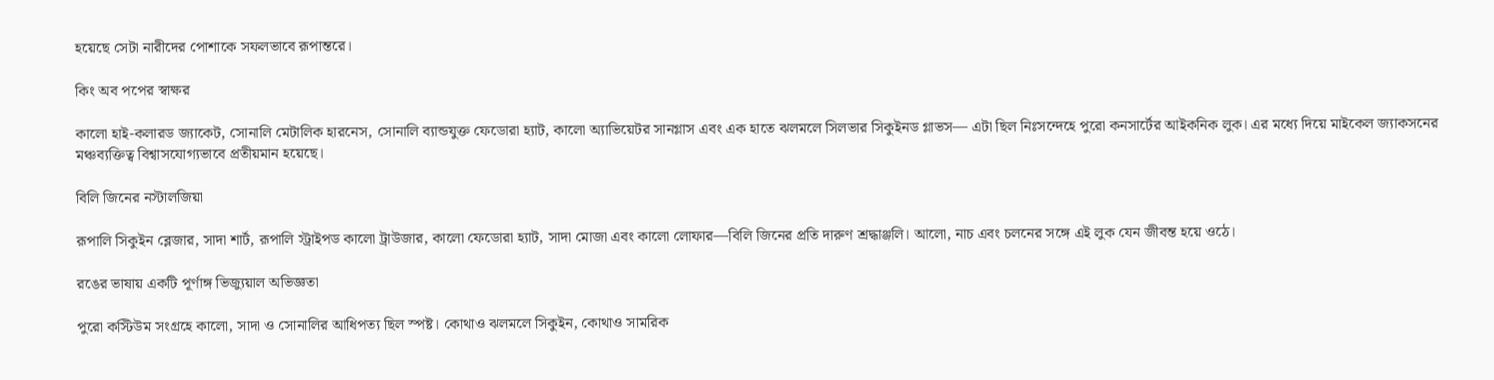হয়েছে সেটা নারীদের পোশাকে সফলভাবে রূপান্তরে।

কিং অব পপের স্বাক্ষর

কালো হাই-কলারড জ্যাকেট, সোনালি মেটালিক হারনেস, সোনালি ব্যান্ডযুক্ত ফেডোরা হ্যাট, কালো অ্যাভিয়েটর সানগ্লাস এবং এক হাতে ঝলমলে সিলভার সিকুইনড গ্লাভস— এটা ছিল নিঃসন্দেহে পুরো কনসার্টের আইকনিক লুক। এর মধ্যে দিয়ে মাইকেল জ্যাকসনের মঞ্চব্যক্তিত্ব বিশ্বাসযোগ্যভাবে প্রতীয়মান হয়েছে।

বিলি জিনের নস্টালজিয়া

রূপালি সিকুইন ব্লেজার, সাদা শার্ট, রূপালি স্ট্রাইপড কালো ট্রাউজার, কালো ফেডোরা হ্যাট, সাদা মোজা এবং কালো লোফার—বিলি জিনের প্রতি দারুণ শ্রদ্ধাঞ্জলি। আলো, নাচ এবং চলনের সঙ্গে এই লুক যেন জীবন্ত হয়ে ওঠে।

রঙের ভাষায় একটি পূর্ণাঙ্গ ভিজ্যুয়াল অভিজ্ঞতা

পুরো কস্টিউম সংগ্রহে কালো, সাদা ও সোনালির আধিপত্য ছিল স্পষ্ট। কোথাও ঝলমলে সিকুইন, কোথাও সামরিক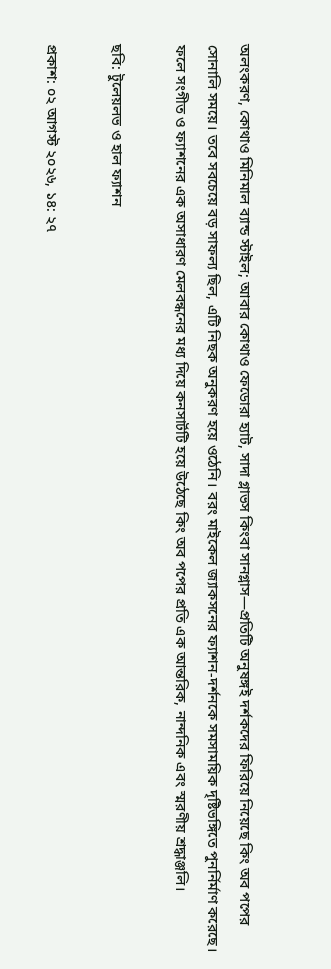অলংকরণ, কোথাও মিনিমাল ব্যান্ড স্টাইল; আবার কোথাও ফেডোরা হ্যাট, সাদা গ্লাভস কিংবা সানগ্লাস—প্রতিটি অনুষঙ্গই দর্শকদের ফিরিয়ে নিয়েছে কিং অব পপের সোনালি সময়ে। তবে সবচেয়ে বড় সাফল্য ছিল, এটি নিছক অনুকরণ হয়ে ওঠেনি। বরং মাইকেল জ্যাকসনের ফ্যাশন-দর্শনকে সমসাময়িক দৃষ্টিভঙ্গিতে পুনর্নির্মাণ করেছে। ফলে সংগীত ও ফ্যাশনের এক অসাধারণ মেলবন্ধনের মধ্য দিয়ে কনসার্টটি হয়ে উঠেছে কিং অব পপের প্রতি এক আন্তরিক, নান্দনিক এবং স্মরণীয় শ্রদ্ধাঞ্জলি।

ছবি: টুলেয়লভ ও হাল ফ্যাশন

প্রকাশ: ০২ আগস্ট ২০২৬, ১৪: ২৭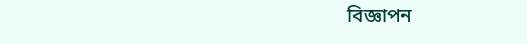বিজ্ঞাপন